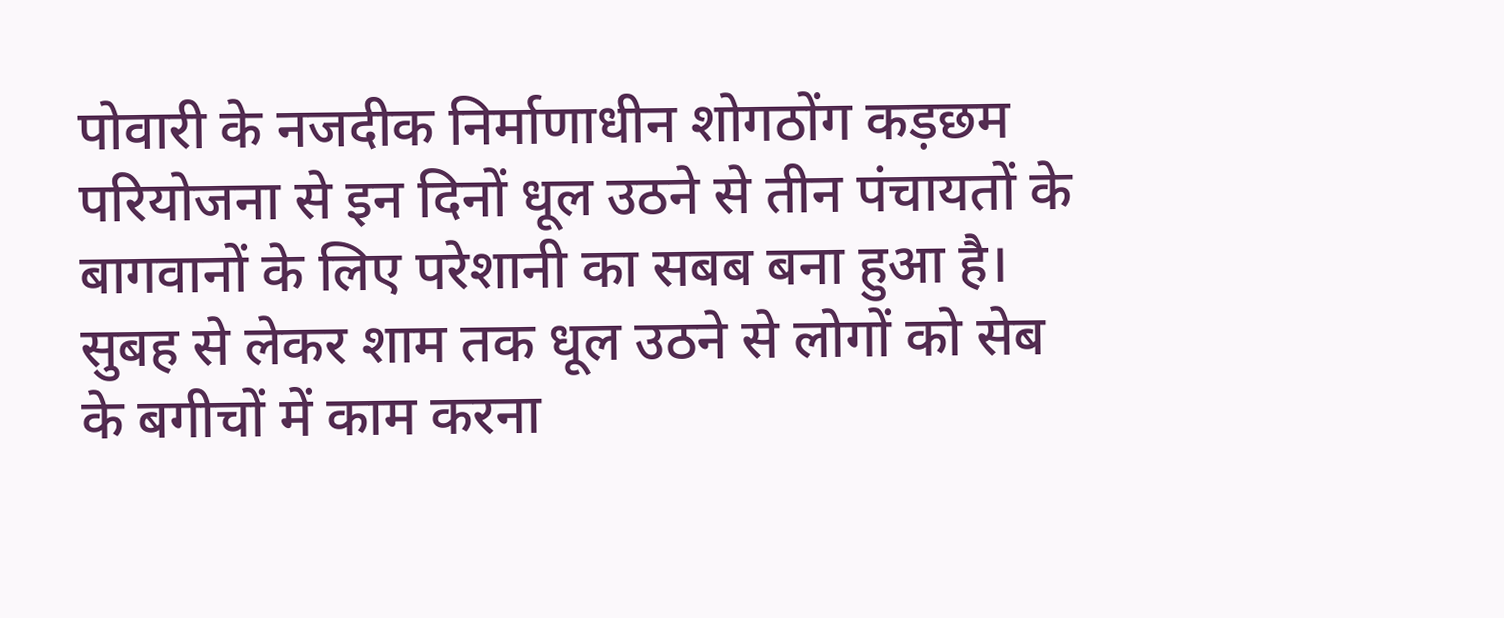पोवारी के नजदीक निर्माणाधीन शोगठोंग कड़छम परियोजना से इन दिनों धूल उठने से तीन पंचायतों के बागवानों के लिए परेशानी का सबब बना हुआ है। सुबह से लेकर शाम तक धूल उठने से लोगों को सेब के बगीचों में काम करना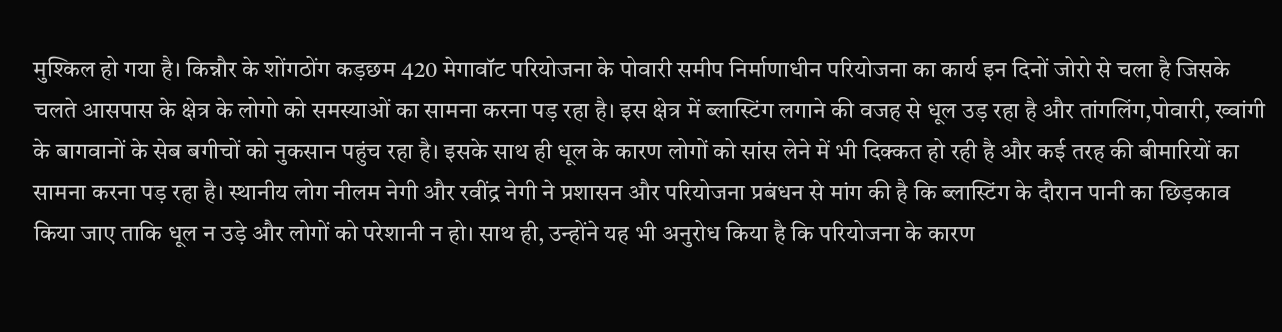मुश्किल हो गया है। किन्नौर के शोंगठोंग कड़छम 420 मेगावॉट परियोजना के पोवारी समीप निर्माणाधीन परियोजना का कार्य इन दिनों जोरो से चला है जिसके चलते आसपास के क्षेत्र के लोगो को समस्याओं का सामना करना पड़ रहा है। इस क्षेत्र में ब्लास्टिंग लगाने की वजह से धूल उड़ रहा है और तांगलिंग,पोवारी, ख्वांगी के बागवानों के सेब बगीचों को नुकसान पहुंच रहा है। इसके साथ ही धूल के कारण लोगों को सांस लेने में भी दिक्कत हो रही है और कई तरह की बीमारियों का सामना करना पड़ रहा है। स्थानीय लोग नीलम नेगी और रवींद्र नेगी ने प्रशासन और परियोजना प्रबंधन से मांग की है कि ब्लास्टिंग के दौरान पानी का छिड़काव किया जाए ताकि धूल न उड़े और लोगों को परेशानी न हो। साथ ही, उन्होंने यह भी अनुरोध किया है कि परियोजना के कारण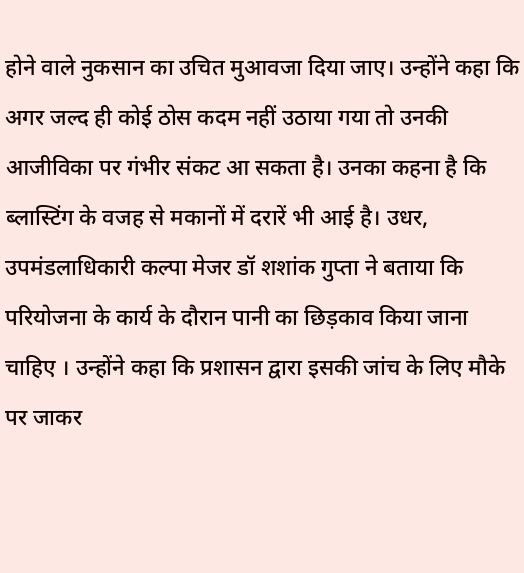होने वाले नुकसान का उचित मुआवजा दिया जाए। उन्होंने कहा कि अगर जल्द ही कोई ठोस कदम नहीं उठाया गया तो उनकी आजीविका पर गंभीर संकट आ सकता है। उनका कहना है कि ब्लास्टिंग के वजह से मकानों में दरारें भी आई है। उधर, उपमंडलाधिकारी कल्पा मेजर डॉ शशांक गुप्ता ने बताया कि परियोजना के कार्य के दौरान पानी का छिड़काव किया जाना चाहिए । उन्होंने कहा कि प्रशासन द्वारा इसकी जांच के लिए मौके पर जाकर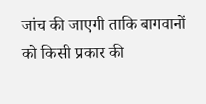जांच की जाएगी ताकि बागवानों को किसी प्रकार की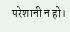परेशानी न हो।